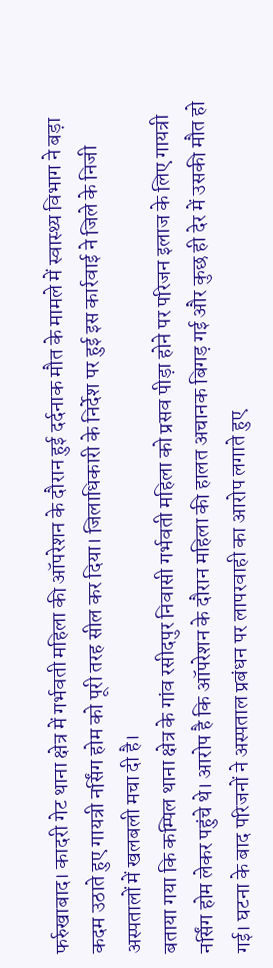फर्रुखाबाद। कादरी गेट थाना क्षेत्र में गर्भवती महिला की ऑपरेशन के दौरान हुई दर्दनाक मौत के मामले में स्वास्थ्य विभाग ने बड़ा कदम उठाते हुए गायत्री नर्सिंग होम को पूरी तरह सील कर दिया। जिलाधिकारी के निर्देश पर हुई इस कार्रवाई ने जिले के निजी अस्पतालों में खलबली मचा दी है।
बताया गया कि कम्पिल थाना क्षेत्र के गांव रसीदपुर निवासी गर्भवती महिला को प्रसव पीड़ा होने पर परिजन इलाज के लिए गायत्री नर्सिंग होम लेकर पहुंचे थे। आरोप है कि ऑपरेशन के दौरान महिला की हालत अचानक बिगड़ गई और कुछ ही देर में उसकी मौत हो गई। घटना के बाद परिजनों ने अस्पताल प्रबंधन पर लापरवाही का आरोप लगाते हुए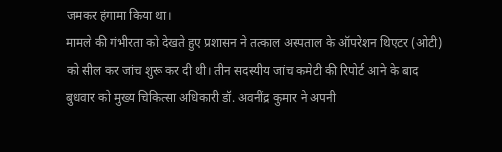जमकर हंगामा किया था।
मामले की गंभीरता को देखते हुए प्रशासन ने तत्काल अस्पताल के ऑपरेशन थिएटर (ओटी) को सील कर जांच शुरू कर दी थी। तीन सदस्यीय जांच कमेटी की रिपोर्ट आने के बाद बुधवार को मुख्य चिकित्सा अधिकारी डॉ. अवनींद्र कुमार ने अपनी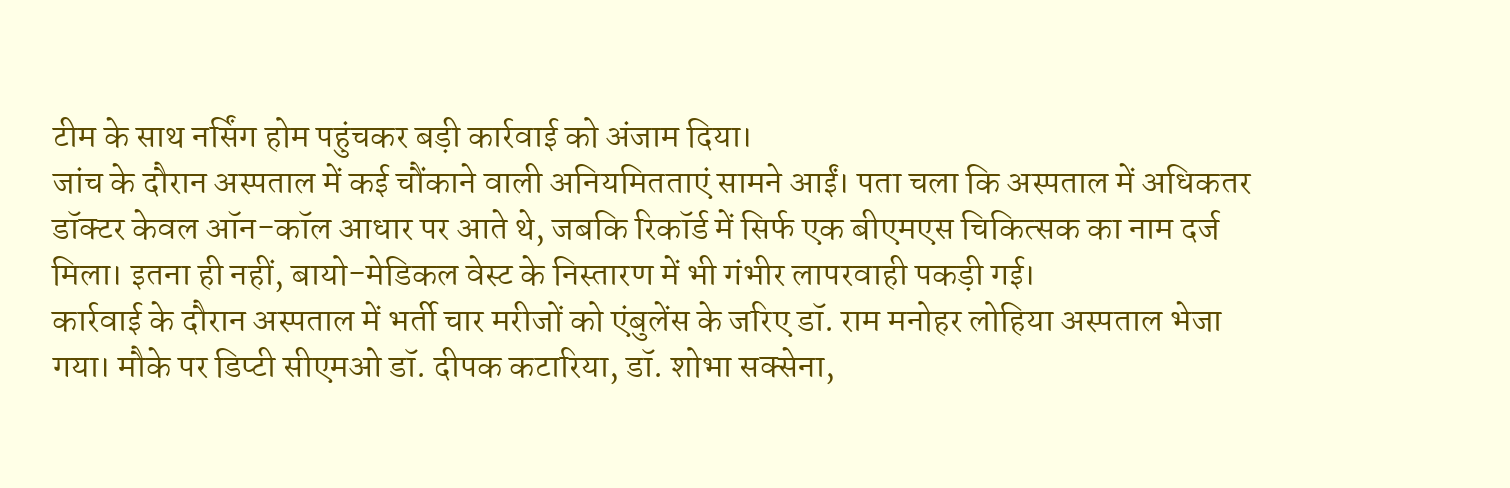टीम के साथ नर्सिंग होम पहुंचकर बड़ी कार्रवाई को अंजाम दिया।
जांच के दौरान अस्पताल में कई चौंकाने वाली अनियमितताएं सामने आईं। पता चला कि अस्पताल में अधिकतर डॉक्टर केवल ऑन-कॉल आधार पर आते थे, जबकि रिकॉर्ड में सिर्फ एक बीएमएस चिकित्सक का नाम दर्ज मिला। इतना ही नहीं, बायो-मेडिकल वेस्ट के निस्तारण में भी गंभीर लापरवाही पकड़ी गई।
कार्रवाई के दौरान अस्पताल में भर्ती चार मरीजों को एंबुलेंस के जरिए डॉ. राम मनोहर लोहिया अस्पताल भेजा गया। मौके पर डिप्टी सीएमओ डॉ. दीपक कटारिया, डॉ. शोभा सक्सेना,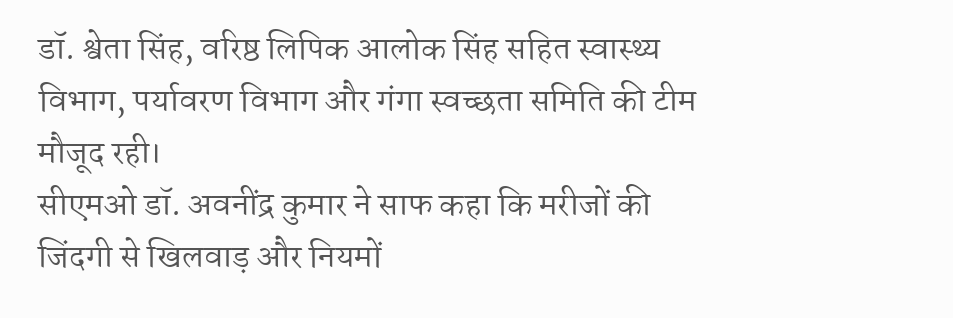डॉ. श्वेता सिंह, वरिष्ठ लिपिक आलोक सिंह सहित स्वास्थ्य विभाग, पर्यावरण विभाग और गंगा स्वच्छता समिति की टीम मौजूद रही।
सीएमओ डॉ. अवनींद्र कुमार ने साफ कहा कि मरीजों की जिंदगी से खिलवाड़ और नियमों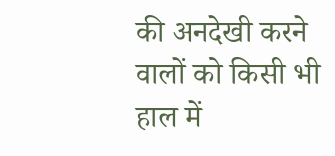की अनदेखी करने वालों को किसी भी हाल में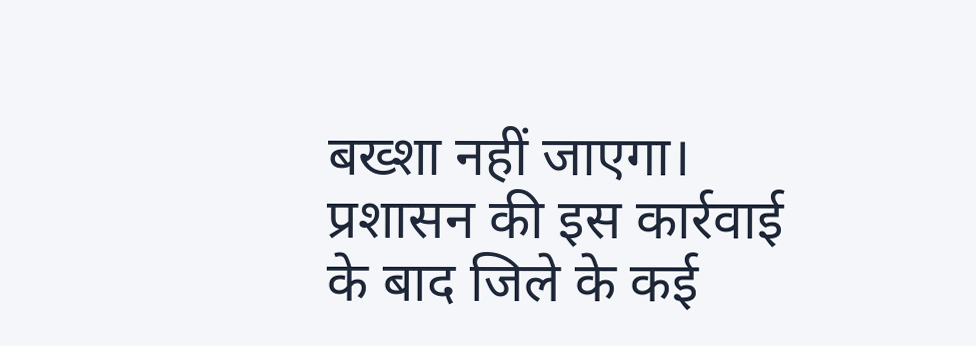बख्शा नहीं जाएगा। प्रशासन की इस कार्रवाई के बाद जिले के कई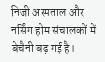निजी अस्पताल और नर्सिंग होम संचालकों में बेचैनी बढ़ गई है।